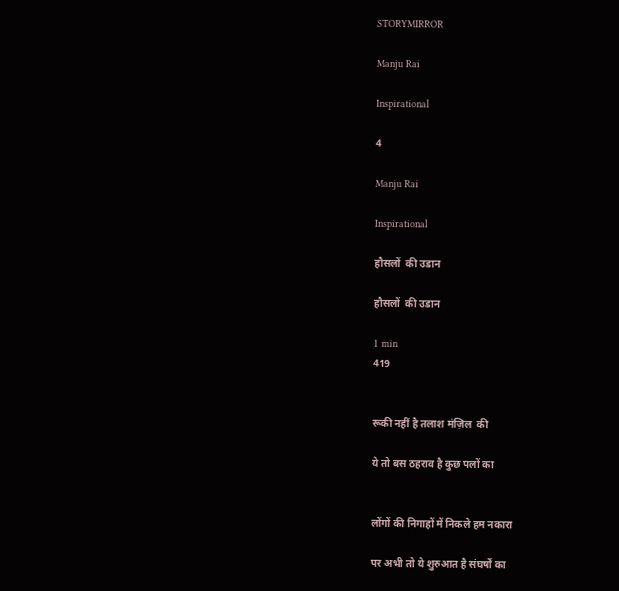STORYMIRROR

Manju Rai

Inspirational

4

Manju Rai

Inspirational

हौसलों  की उडान

हौसलों  की उडान

1 min
419


रूकी नहीं है तलाश मंज़िल  की

ये तो बस ठहराव है कुछ पलों का


लोंगों की निगाहों में निकले हम नकारा

पर अभी तो ये शुरुआत है संघर्षों का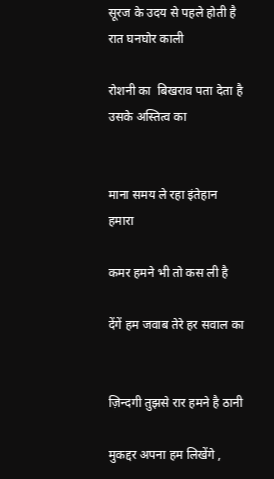सूरज के उदय से पहले होती है रात घनघोर काली

रोशनी का  बिखराव पता देता है उसके अस्तित्व का


माना समय ले रहा इंतेहान हमारा

कमर हमने भी तो कस ली है

देंगें हम जवाब तेरे हर सवाल का


ज़िन्दगी तुझसे रार हमने है ठानी

मुकद्दर अपना हम लिखेंगे ,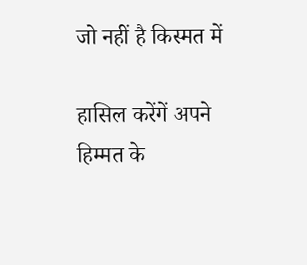जो नहीं है किस्मत में

हासिल करेंगें अपने हिम्मत के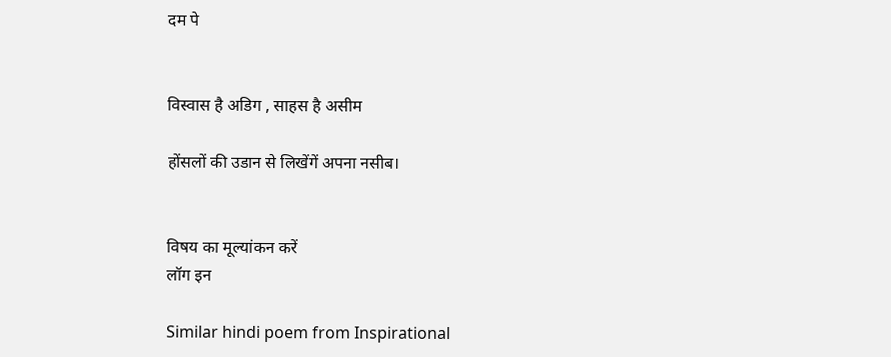दम पे


विस्वास है अडिग , साहस है असीम

होंसलों की उडान से लिखेंगें अपना नसीब।


विषय का मूल्यांकन करें
लॉग इन

Similar hindi poem from Inspirational